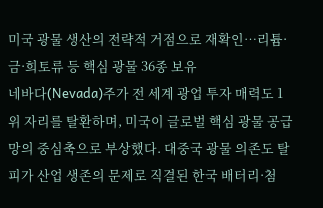미국 광물 생산의 전략적 거점으로 재확인…리튬·금·희토류 등 핵심 광물 36종 보유
네바다(Nevada)주가 전 세계 광업 투자 매력도 1위 자리를 탈환하며, 미국이 글로벌 핵심 광물 공급망의 중심축으로 부상했다. 대중국 광물 의존도 탈피가 산업 생존의 문제로 직결된 한국 배터리·첨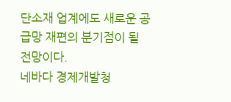단소재 업계에도 새로운 공급망 재편의 분기점이 될 전망이다.
네바다 경제개발청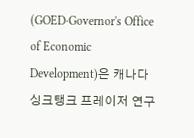(GOED·Governor's Office of Economic Development)은 캐나다 싱크탱크 프레이저 연구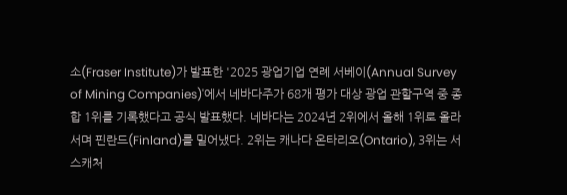소(Fraser Institute)가 발표한 '2025 광업기업 연례 서베이(Annual Survey of Mining Companies)'에서 네바다주가 68개 평가 대상 광업 관할구역 중 종합 1위를 기록했다고 공식 발표했다. 네바다는 2024년 2위에서 올해 1위로 올라서며 핀란드(Finland)를 밀어냈다. 2위는 캐나다 온타리오(Ontario), 3위는 서스캐처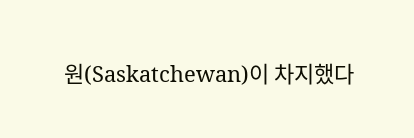원(Saskatchewan)이 차지했다